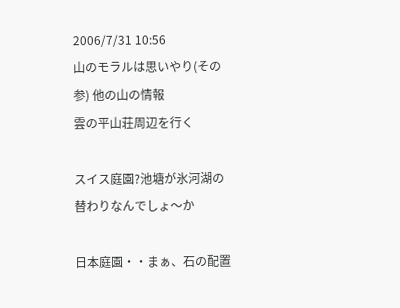2006/7/31 10:56
山のモラルは思いやり(その参) 他の山の情報
雲の平山荘周辺を行く

スイス庭園?池塘が氷河湖の替わりなんでしょ〜か

日本庭園・・まぁ、石の配置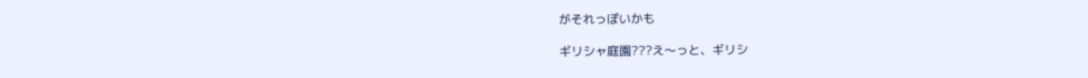がそれっぽいかも

ギリシャ庭園???え〜っと、ギリシ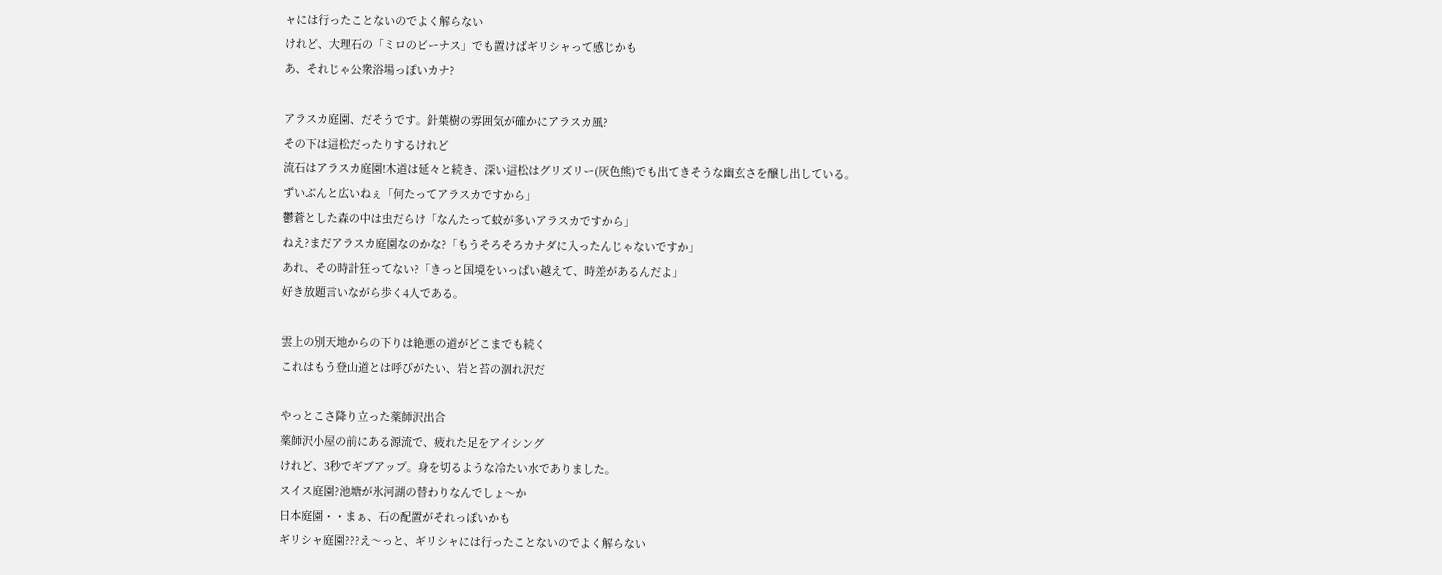ャには行ったことないのでよく解らない
けれど、大理石の「ミロのビーナス」でも置けばギリシャって感じかも
あ、それじゃ公衆浴場っぽいカナ?

アラスカ庭園、だそうです。針葉樹の雰囲気が確かにアラスカ風?
その下は這松だったりするけれど
流石はアラスカ庭園!木道は延々と続き、深い這松はグリズリー(灰色熊)でも出てきそうな幽玄さを醸し出している。
ずいぶんと広いねぇ「何たってアラスカですから」
鬱蒼とした森の中は虫だらけ「なんたって蚊が多いアラスカですから」
ねえ?まだアラスカ庭園なのかな?「もうそろそろカナダに入ったんじゃないですか」
あれ、その時計狂ってない?「きっと国境をいっぱい越えて、時差があるんだよ」
好き放題言いながら歩く4人である。

雲上の別天地からの下りは絶悪の道がどこまでも続く
これはもう登山道とは呼びがたい、岩と苔の涸れ沢だ

やっとこさ降り立った薬師沢出合
薬師沢小屋の前にある源流で、疲れた足をアイシング
けれど、3秒でギブアップ。身を切るような冷たい水でありました。
スイス庭園?池塘が氷河湖の替わりなんでしょ〜か
日本庭園・・まぁ、石の配置がそれっぽいかも
ギリシャ庭園???え〜っと、ギリシャには行ったことないのでよく解らない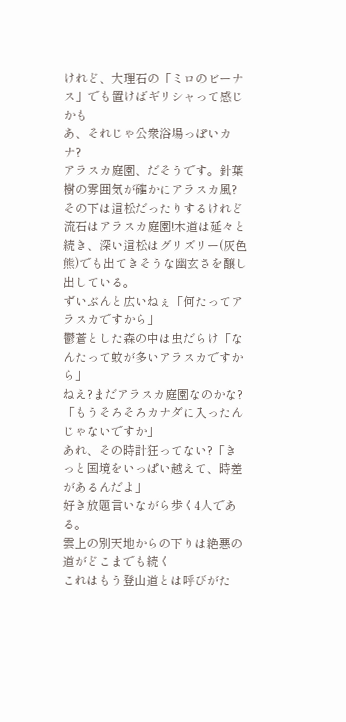けれど、大理石の「ミロのビーナス」でも置けばギリシャって感じかも
あ、それじゃ公衆浴場っぽいカナ?
アラスカ庭園、だそうです。針葉樹の雰囲気が確かにアラスカ風?
その下は這松だったりするけれど
流石はアラスカ庭園!木道は延々と続き、深い這松はグリズリー(灰色熊)でも出てきそうな幽玄さを醸し出している。
ずいぶんと広いねぇ「何たってアラスカですから」
鬱蒼とした森の中は虫だらけ「なんたって蚊が多いアラスカですから」
ねえ?まだアラスカ庭園なのかな?「もうそろそろカナダに入ったんじゃないですか」
あれ、その時計狂ってない?「きっと国境をいっぱい越えて、時差があるんだよ」
好き放題言いながら歩く4人である。
雲上の別天地からの下りは絶悪の道がどこまでも続く
これはもう登山道とは呼びがた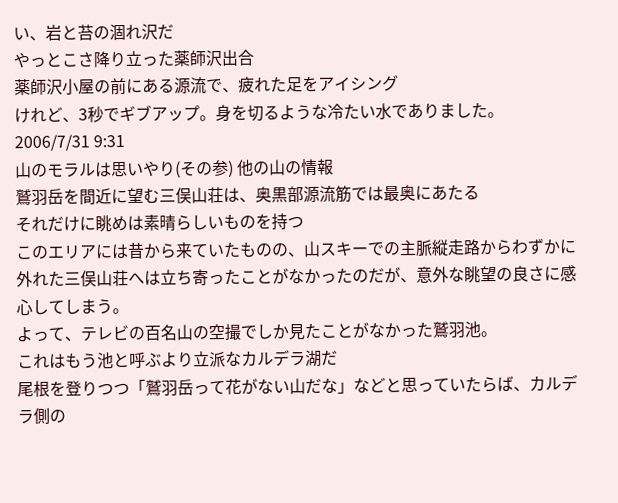い、岩と苔の涸れ沢だ
やっとこさ降り立った薬師沢出合
薬師沢小屋の前にある源流で、疲れた足をアイシング
けれど、3秒でギブアップ。身を切るような冷たい水でありました。
2006/7/31 9:31
山のモラルは思いやり(その参) 他の山の情報
鷲羽岳を間近に望む三俣山荘は、奥黒部源流筋では最奥にあたる
それだけに眺めは素晴らしいものを持つ
このエリアには昔から来ていたものの、山スキーでの主脈縦走路からわずかに外れた三俣山荘へは立ち寄ったことがなかったのだが、意外な眺望の良さに感心してしまう。
よって、テレビの百名山の空撮でしか見たことがなかった鷲羽池。
これはもう池と呼ぶより立派なカルデラ湖だ
尾根を登りつつ「鷲羽岳って花がない山だな」などと思っていたらば、カルデラ側の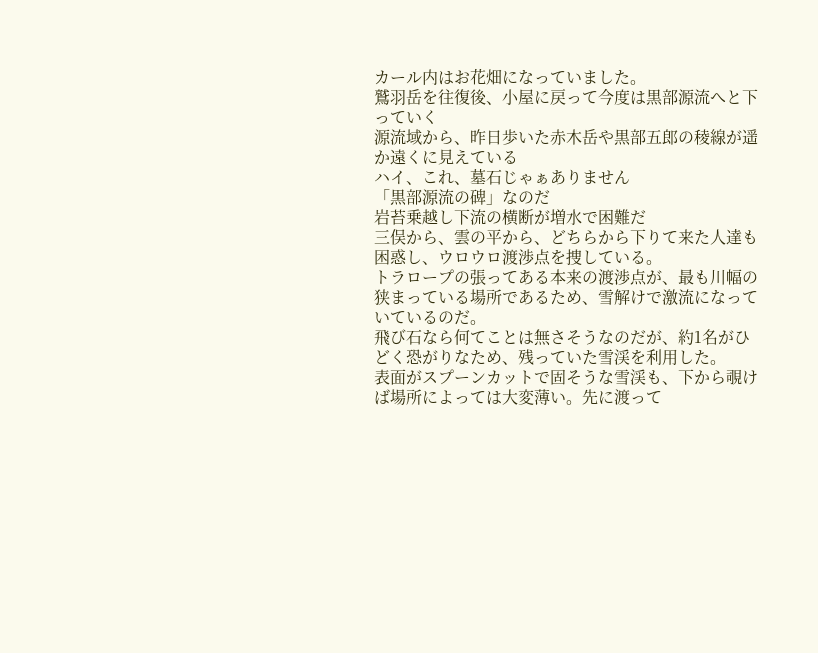カール内はお花畑になっていました。
鷲羽岳を往復後、小屋に戻って今度は黒部源流へと下っていく
源流域から、昨日歩いた赤木岳や黒部五郎の稜線が遥か遠くに見えている
ハイ、これ、墓石じゃぁありません
「黒部源流の碑」なのだ
岩苔乗越し下流の横断が増水で困難だ
三俣から、雲の平から、どちらから下りて来た人達も困惑し、ウロウロ渡渉点を捜している。
トラロープの張ってある本来の渡渉点が、最も川幅の狭まっている場所であるため、雪解けで激流になっていているのだ。
飛び石なら何てことは無さそうなのだが、約1名がひどく恐がりなため、残っていた雪渓を利用した。
表面がスプーンカットで固そうな雪渓も、下から覗けば場所によっては大変薄い。先に渡って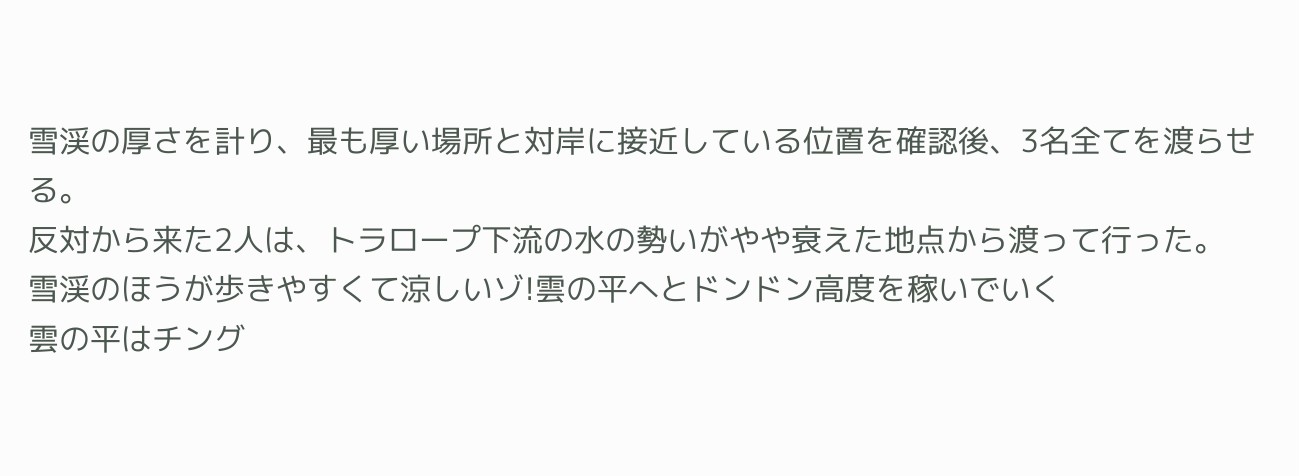雪渓の厚さを計り、最も厚い場所と対岸に接近している位置を確認後、3名全てを渡らせる。
反対から来た2人は、トラロープ下流の水の勢いがやや衰えた地点から渡って行った。
雪渓のほうが歩きやすくて涼しいゾ!雲の平へとドンドン高度を稼いでいく
雲の平はチング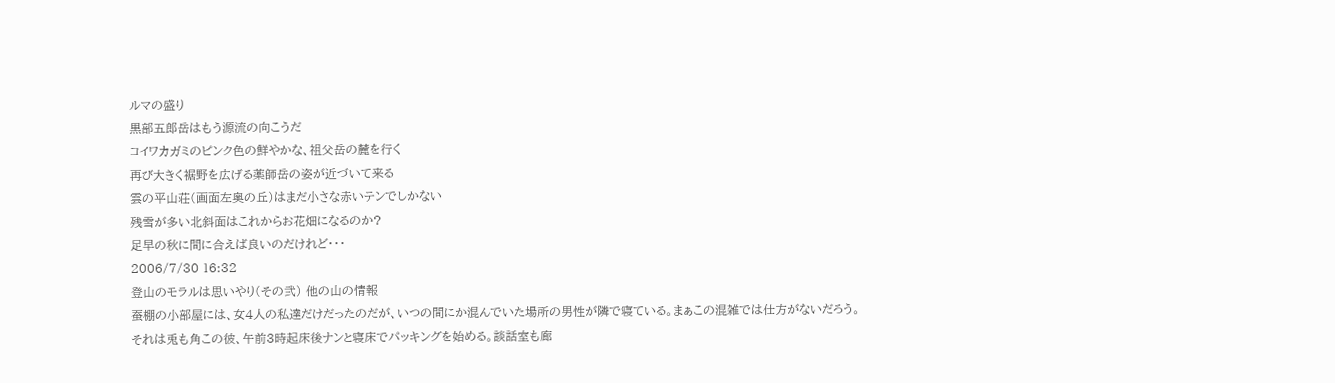ルマの盛り
黒部五郎岳はもう源流の向こうだ
コイワカガミのピンク色の鮮やかな、祖父岳の麓を行く
再び大きく裾野を広げる薬師岳の姿が近づいて来る
雲の平山荘(画面左奥の丘)はまだ小さな赤いテンでしかない
残雪が多い北斜面はこれからお花畑になるのか?
足早の秋に間に合えば良いのだけれど・・・
2006/7/30 16:32
登山のモラルは思いやり(その弐) 他の山の情報
蚕棚の小部屋には、女4人の私達だけだったのだが、いつの間にか混んでいた場所の男性が隣で寝ている。まぁこの混雑では仕方がないだろう。
それは兎も角この彼、午前3時起床後ナンと寝床でパッキングを始める。談話室も廊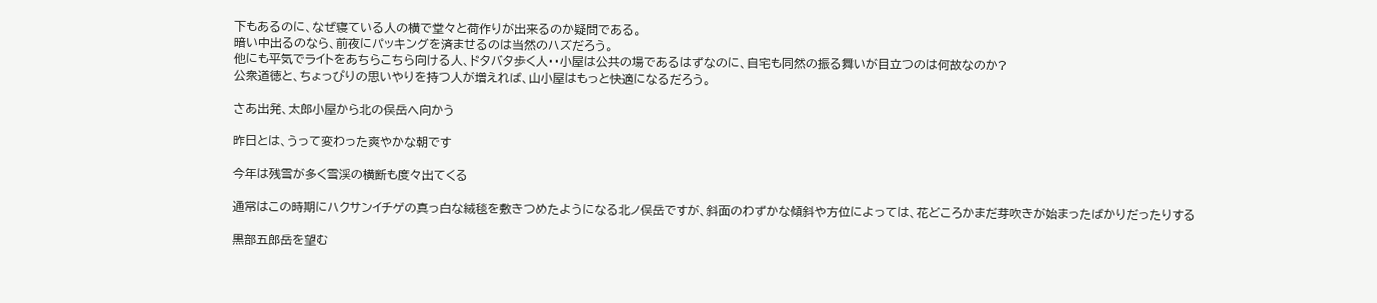下もあるのに、なぜ寝ている人の横で堂々と荷作りが出来るのか疑問である。
暗い中出るのなら、前夜にパッキングを済ませるのは当然のハズだろう。
他にも平気でライトをあちらこちら向ける人、ドタバタ歩く人・・小屋は公共の場であるはずなのに、自宅も同然の振る舞いが目立つのは何故なのか?
公衆道徳と、ちょっぴりの思いやりを持つ人が増えれば、山小屋はもっと快適になるだろう。

さあ出発、太郎小屋から北の俣岳へ向かう

昨日とは、うって変わった爽やかな朝です

今年は残雪が多く雪渓の横断も度々出てくる

通常はこの時期にハクサンイチゲの真っ白な絨毯を敷きつめたようになる北ノ俣岳ですが、斜面のわずかな傾斜や方位によっては、花どころかまだ芽吹きが始まったばかりだったりする

黒部五郎岳を望む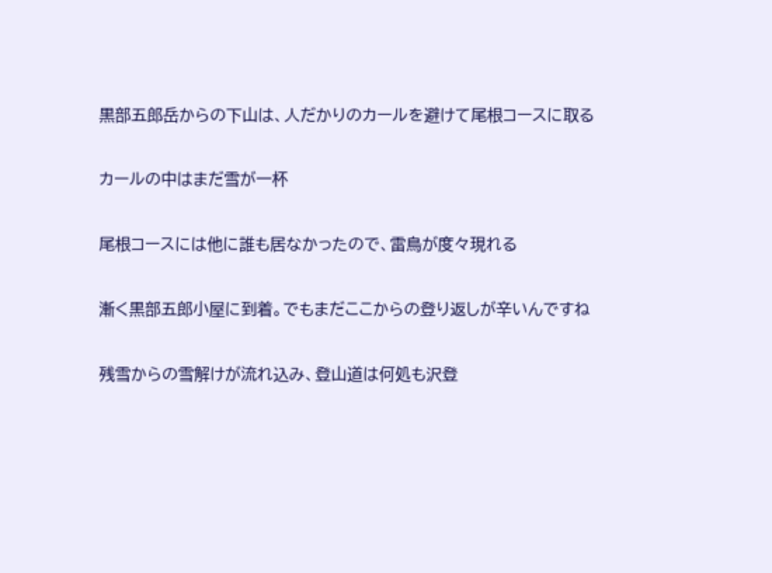黒部五郎岳からの下山は、人だかりのカールを避けて尾根コースに取る

カールの中はまだ雪が一杯

尾根コースには他に誰も居なかったので、雷鳥が度々現れる

漸く黒部五郎小屋に到着。でもまだここからの登り返しが辛いんですね

残雪からの雪解けが流れ込み、登山道は何処も沢登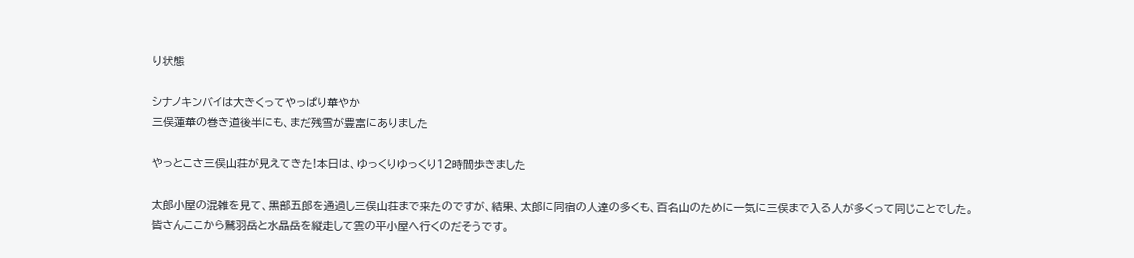り状態

シナノキンバイは大きくってやっぱり華やか
三俣蓮華の巻き道後半にも、まだ残雪が豊富にありました

やっとこさ三俣山荘が見えてきた!本日は、ゆっくりゆっくり12時間歩きました

太郎小屋の混雑を見て、黒部五郎を通過し三俣山荘まで来たのですが、結果、太郎に同宿の人達の多くも、百名山のために一気に三俣まで入る人が多くって同じことでした。
皆さんここから鷲羽岳と水晶岳を縦走して雲の平小屋へ行くのだそうです。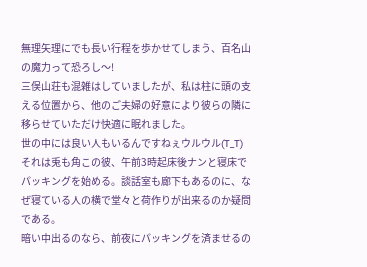無理矢理にでも長い行程を歩かせてしまう、百名山の魔力って恐ろし〜!
三俣山荘も混雑はしていましたが、私は柱に頭の支える位置から、他のご夫婦の好意により彼らの隣に移らせていただけ快適に眠れました。
世の中には良い人もいるんですねぇウルウル(T_T)
それは兎も角この彼、午前3時起床後ナンと寝床でパッキングを始める。談話室も廊下もあるのに、なぜ寝ている人の横で堂々と荷作りが出来るのか疑問である。
暗い中出るのなら、前夜にパッキングを済ませるの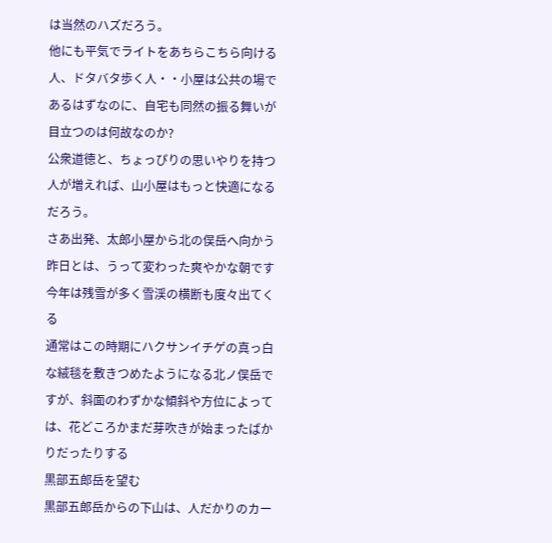は当然のハズだろう。
他にも平気でライトをあちらこちら向ける人、ドタバタ歩く人・・小屋は公共の場であるはずなのに、自宅も同然の振る舞いが目立つのは何故なのか?
公衆道徳と、ちょっぴりの思いやりを持つ人が増えれば、山小屋はもっと快適になるだろう。
さあ出発、太郎小屋から北の俣岳へ向かう
昨日とは、うって変わった爽やかな朝です
今年は残雪が多く雪渓の横断も度々出てくる
通常はこの時期にハクサンイチゲの真っ白な絨毯を敷きつめたようになる北ノ俣岳ですが、斜面のわずかな傾斜や方位によっては、花どころかまだ芽吹きが始まったばかりだったりする
黒部五郎岳を望む
黒部五郎岳からの下山は、人だかりのカー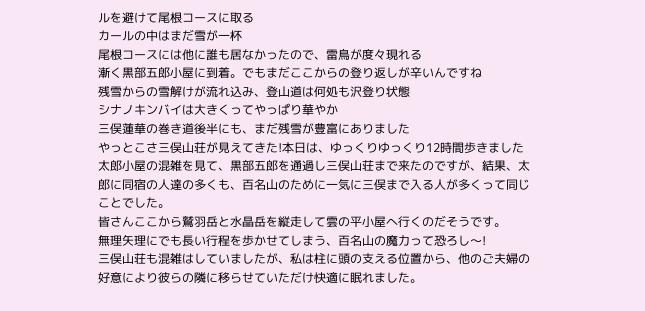ルを避けて尾根コースに取る
カールの中はまだ雪が一杯
尾根コースには他に誰も居なかったので、雷鳥が度々現れる
漸く黒部五郎小屋に到着。でもまだここからの登り返しが辛いんですね
残雪からの雪解けが流れ込み、登山道は何処も沢登り状態
シナノキンバイは大きくってやっぱり華やか
三俣蓮華の巻き道後半にも、まだ残雪が豊富にありました
やっとこさ三俣山荘が見えてきた!本日は、ゆっくりゆっくり12時間歩きました
太郎小屋の混雑を見て、黒部五郎を通過し三俣山荘まで来たのですが、結果、太郎に同宿の人達の多くも、百名山のために一気に三俣まで入る人が多くって同じことでした。
皆さんここから鷲羽岳と水晶岳を縦走して雲の平小屋へ行くのだそうです。
無理矢理にでも長い行程を歩かせてしまう、百名山の魔力って恐ろし〜!
三俣山荘も混雑はしていましたが、私は柱に頭の支える位置から、他のご夫婦の好意により彼らの隣に移らせていただけ快適に眠れました。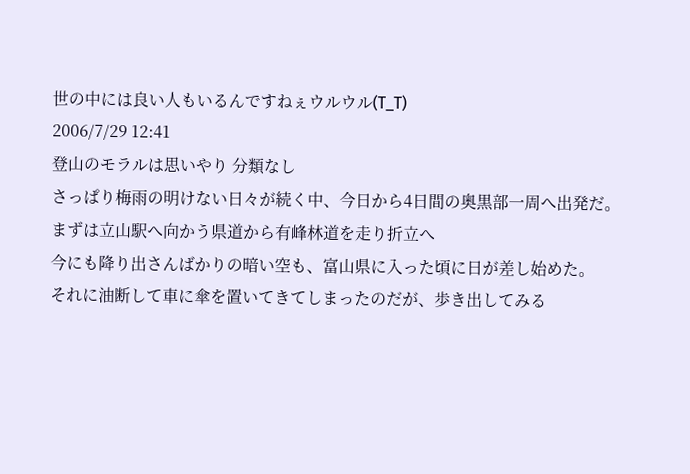世の中には良い人もいるんですねぇウルウル(T_T)
2006/7/29 12:41
登山のモラルは思いやり 分類なし
さっぱり梅雨の明けない日々が続く中、今日から4日間の奥黒部一周へ出発だ。
まずは立山駅へ向かう県道から有峰林道を走り折立へ
今にも降り出さんばかりの暗い空も、富山県に入った頃に日が差し始めた。
それに油断して車に傘を置いてきてしまったのだが、歩き出してみる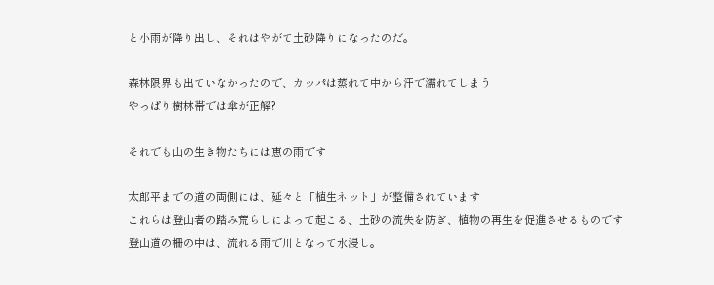と小雨が降り出し、それはやがて土砂降りになったのだ。

森林限界も出ていなかったので、カッパは蒸れて中から汗で濡れてしまう
やっぱり樹林帯では傘が正解?

それでも山の生き物たちには恵の雨です

太郎平までの道の両側には、延々と「植生ネット」が整備されています
これらは登山者の踏み荒らしによって起こる、土砂の流失を防ぎ、植物の再生を促進させるものです
登山道の柵の中は、流れる雨で川となって水浸し。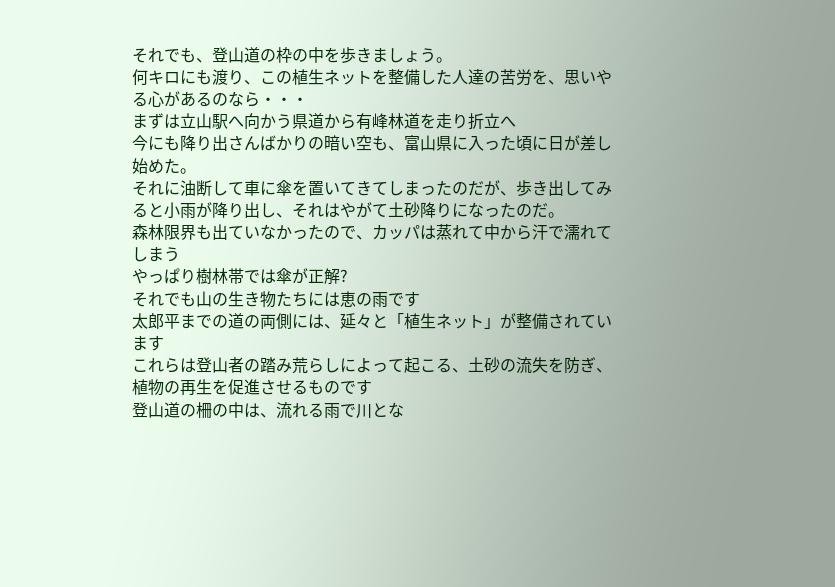それでも、登山道の枠の中を歩きましょう。
何キロにも渡り、この植生ネットを整備した人達の苦労を、思いやる心があるのなら・・・
まずは立山駅へ向かう県道から有峰林道を走り折立へ
今にも降り出さんばかりの暗い空も、富山県に入った頃に日が差し始めた。
それに油断して車に傘を置いてきてしまったのだが、歩き出してみると小雨が降り出し、それはやがて土砂降りになったのだ。
森林限界も出ていなかったので、カッパは蒸れて中から汗で濡れてしまう
やっぱり樹林帯では傘が正解?
それでも山の生き物たちには恵の雨です
太郎平までの道の両側には、延々と「植生ネット」が整備されています
これらは登山者の踏み荒らしによって起こる、土砂の流失を防ぎ、植物の再生を促進させるものです
登山道の柵の中は、流れる雨で川とな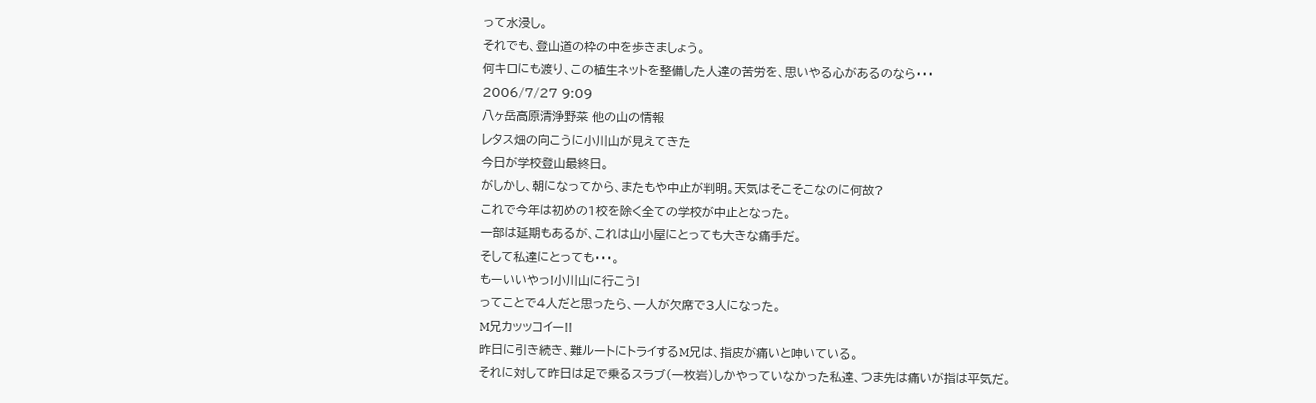って水浸し。
それでも、登山道の枠の中を歩きましょう。
何キロにも渡り、この植生ネットを整備した人達の苦労を、思いやる心があるのなら・・・
2006/7/27 9:09
八ヶ岳高原清浄野菜 他の山の情報
レタス畑の向こうに小川山が見えてきた
今日が学校登山最終日。
がしかし、朝になってから、またもや中止が判明。天気はそこそこなのに何故?
これで今年は初めの1校を除く全ての学校が中止となった。
一部は延期もあるが、これは山小屋にとっても大きな痛手だ。
そして私達にとっても・・・。
もーいいやっ!小川山に行こう!
ってことで4人だと思ったら、一人が欠席で3人になった。
M兄カッッコイー!!
昨日に引き続き、難ルートにトライするM兄は、指皮が痛いと呻いている。
それに対して昨日は足で乗るスラブ(一枚岩)しかやっていなかった私達、つま先は痛いが指は平気だ。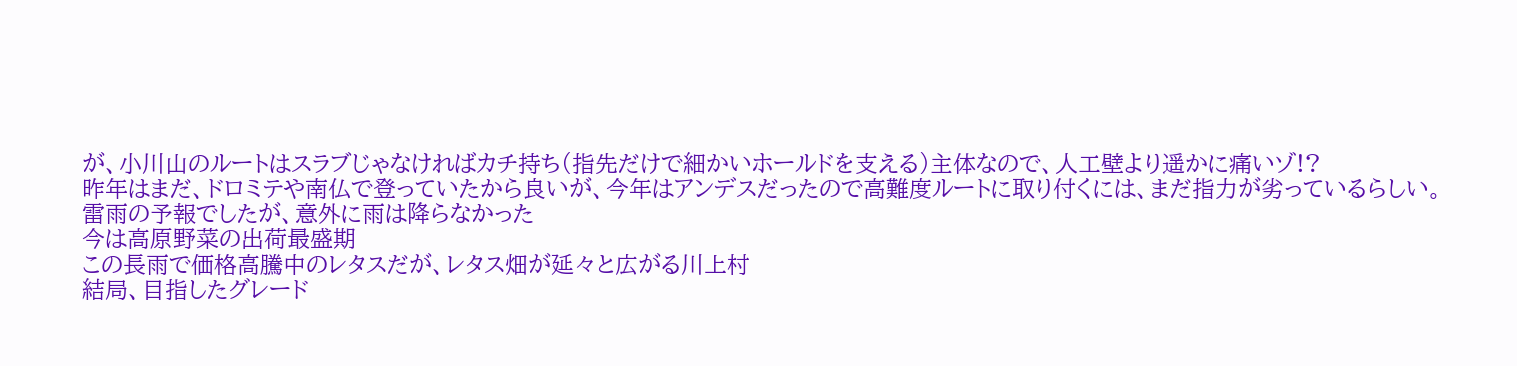が、小川山のルートはスラブじゃなければカチ持ち(指先だけで細かいホールドを支える)主体なので、人工壁より遥かに痛いゾ!?
昨年はまだ、ドロミテや南仏で登っていたから良いが、今年はアンデスだったので高難度ルートに取り付くには、まだ指力が劣っているらしい。
雷雨の予報でしたが、意外に雨は降らなかった
今は高原野菜の出荷最盛期
この長雨で価格高騰中のレタスだが、レタス畑が延々と広がる川上村
結局、目指したグレード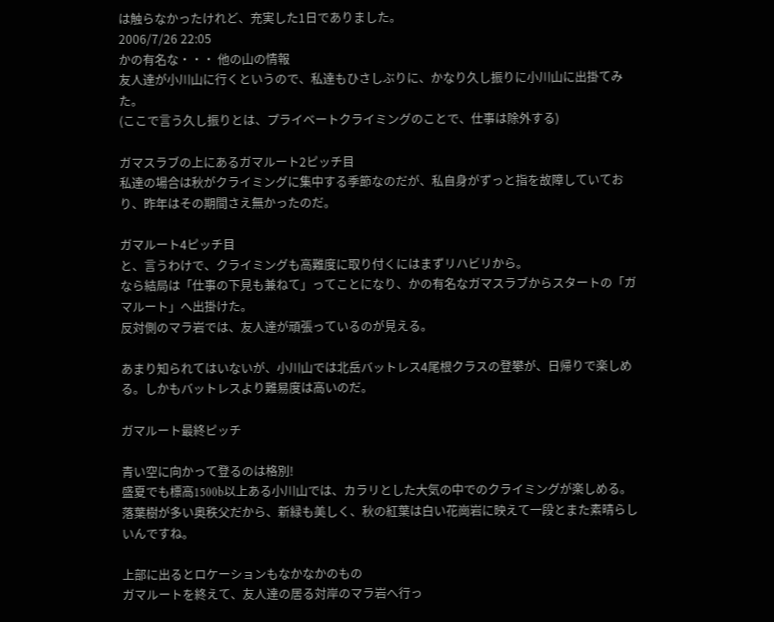は触らなかったけれど、充実した1日でありました。
2006/7/26 22:05
かの有名な・・・ 他の山の情報
友人達が小川山に行くというので、私達もひさしぶりに、かなり久し振りに小川山に出掛てみた。
(ここで言う久し振りとは、プライベートクライミングのことで、仕事は除外する)

ガマスラブの上にあるガマルート2ピッチ目
私達の場合は秋がクライミングに集中する季節なのだが、私自身がずっと指を故障していており、昨年はその期間さえ無かったのだ。

ガマルート4ピッチ目
と、言うわけで、クライミングも高難度に取り付くにはまずリハビリから。
なら結局は「仕事の下見も兼ねて」ってことになり、かの有名なガマスラブからスタートの「ガマルート」へ出掛けた。
反対側のマラ岩では、友人達が頑張っているのが見える。

あまり知られてはいないが、小川山では北岳バットレス4尾根クラスの登攀が、日帰りで楽しめる。しかもバットレスより難易度は高いのだ。

ガマルート最終ピッチ

青い空に向かって登るのは格別!
盛夏でも標高1500b以上ある小川山では、カラリとした大気の中でのクライミングが楽しめる。落葉樹が多い奥秩父だから、新緑も美しく、秋の紅葉は白い花崗岩に映えて一段とまた素晴らしいんですね。

上部に出るとロケーションもなかなかのもの
ガマルートを終えて、友人達の居る対岸のマラ岩へ行っ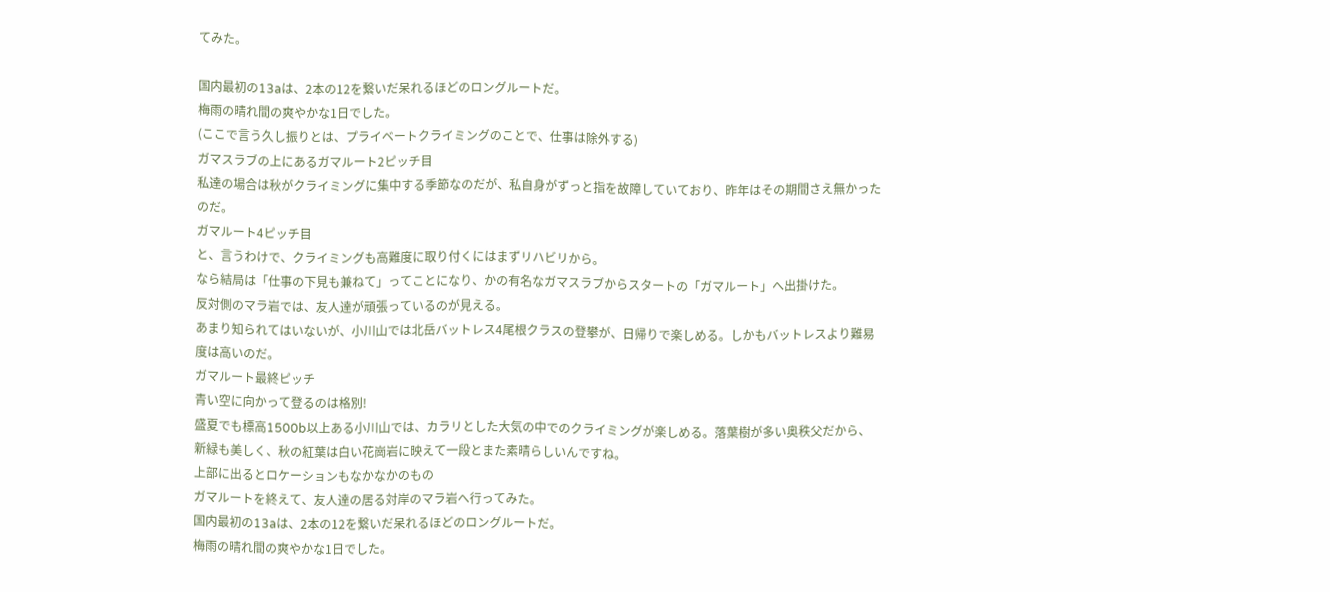てみた。

国内最初の13aは、2本の12を繋いだ呆れるほどのロングルートだ。
梅雨の晴れ間の爽やかな1日でした。
(ここで言う久し振りとは、プライベートクライミングのことで、仕事は除外する)
ガマスラブの上にあるガマルート2ピッチ目
私達の場合は秋がクライミングに集中する季節なのだが、私自身がずっと指を故障していており、昨年はその期間さえ無かったのだ。
ガマルート4ピッチ目
と、言うわけで、クライミングも高難度に取り付くにはまずリハビリから。
なら結局は「仕事の下見も兼ねて」ってことになり、かの有名なガマスラブからスタートの「ガマルート」へ出掛けた。
反対側のマラ岩では、友人達が頑張っているのが見える。
あまり知られてはいないが、小川山では北岳バットレス4尾根クラスの登攀が、日帰りで楽しめる。しかもバットレスより難易度は高いのだ。
ガマルート最終ピッチ
青い空に向かって登るのは格別!
盛夏でも標高1500b以上ある小川山では、カラリとした大気の中でのクライミングが楽しめる。落葉樹が多い奥秩父だから、新緑も美しく、秋の紅葉は白い花崗岩に映えて一段とまた素晴らしいんですね。
上部に出るとロケーションもなかなかのもの
ガマルートを終えて、友人達の居る対岸のマラ岩へ行ってみた。
国内最初の13aは、2本の12を繋いだ呆れるほどのロングルートだ。
梅雨の晴れ間の爽やかな1日でした。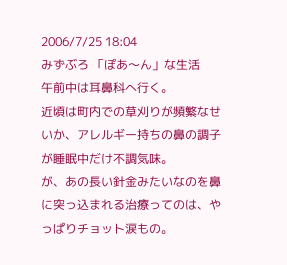2006/7/25 18:04
みずぶろ 「ぽあ〜ん」な生活
午前中は耳鼻科へ行く。
近頃は町内での草刈りが頻繁なせいか、アレルギー持ちの鼻の調子が睡眠中だけ不調気味。
が、あの長い針金みたいなのを鼻に突っ込まれる治療ってのは、やっぱりチョット涙もの。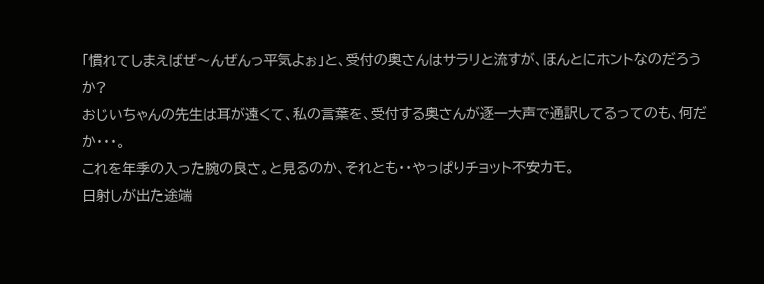「慣れてしまえばぜ〜んぜんっ平気よぉ」と、受付の奥さんはサラリと流すが、ほんとにホントなのだろうか?
おじいちゃんの先生は耳が遠くて、私の言葉を、受付する奥さんが逐一大声で通訳してるってのも、何だか・・・。
これを年季の入った腕の良さ。と見るのか、それとも・・やっぱりチョット不安カモ。
日射しが出た途端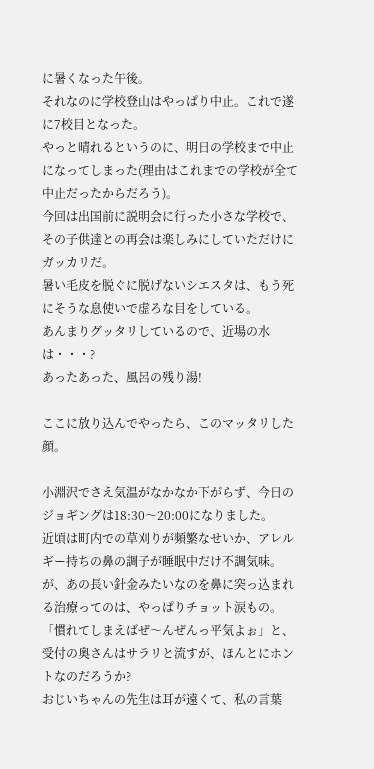に暑くなった午後。
それなのに学校登山はやっぱり中止。これで遂に7校目となった。
やっと晴れるというのに、明日の学校まで中止になってしまった(理由はこれまでの学校が全て中止だったからだろう)。
今回は出国前に説明会に行った小さな学校で、その子供達との再会は楽しみにしていただけにガッカリだ。
暑い毛皮を脱ぐに脱げないシエスタは、もう死にそうな息使いで虚ろな目をしている。
あんまりグッタリしているので、近場の水は・・・?
あったあった、風呂の残り湯!

ここに放り込んでやったら、このマッタリした顔。

小淵沢でさえ気温がなかなか下がらず、今日のジョギングは18:30〜20:00になりました。
近頃は町内での草刈りが頻繁なせいか、アレルギー持ちの鼻の調子が睡眠中だけ不調気味。
が、あの長い針金みたいなのを鼻に突っ込まれる治療ってのは、やっぱりチョット涙もの。
「慣れてしまえばぜ〜んぜんっ平気よぉ」と、受付の奥さんはサラリと流すが、ほんとにホントなのだろうか?
おじいちゃんの先生は耳が遠くて、私の言葉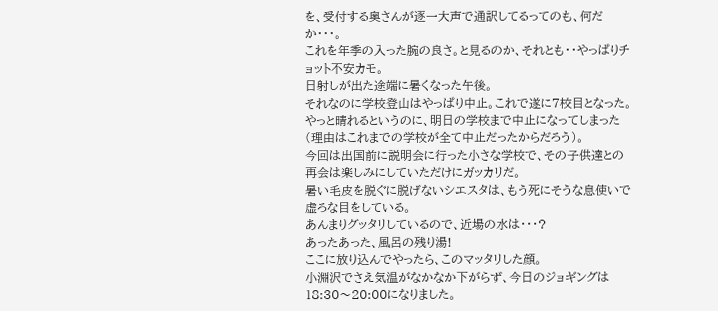を、受付する奥さんが逐一大声で通訳してるってのも、何だか・・・。
これを年季の入った腕の良さ。と見るのか、それとも・・やっぱりチョット不安カモ。
日射しが出た途端に暑くなった午後。
それなのに学校登山はやっぱり中止。これで遂に7校目となった。
やっと晴れるというのに、明日の学校まで中止になってしまった(理由はこれまでの学校が全て中止だったからだろう)。
今回は出国前に説明会に行った小さな学校で、その子供達との再会は楽しみにしていただけにガッカリだ。
暑い毛皮を脱ぐに脱げないシエスタは、もう死にそうな息使いで虚ろな目をしている。
あんまりグッタリしているので、近場の水は・・・?
あったあった、風呂の残り湯!
ここに放り込んでやったら、このマッタリした顔。
小淵沢でさえ気温がなかなか下がらず、今日のジョギングは18:30〜20:00になりました。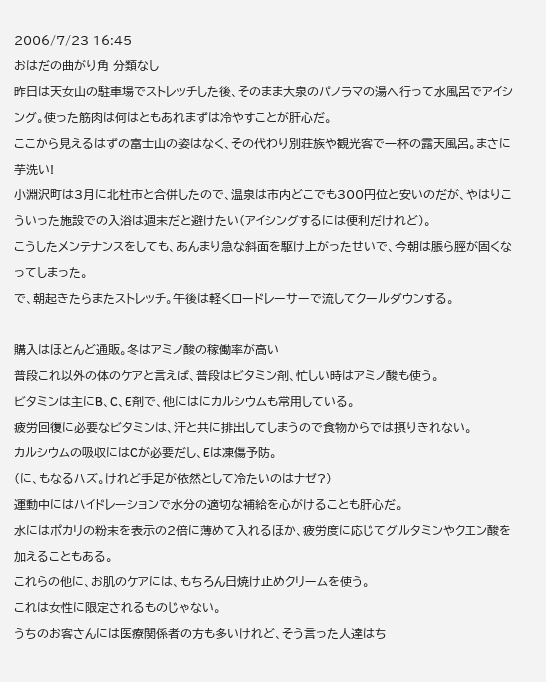2006/7/23 16:45
おはだの曲がり角 分類なし
昨日は天女山の駐車場でストレッチした後、そのまま大泉のパノラマの湯へ行って水風呂でアイシング。使った筋肉は何はともあれまずは冷やすことが肝心だ。
ここから見えるはずの富士山の姿はなく、その代わり別荘族や観光客で一杯の露天風呂。まさに芋洗い!
小淵沢町は3月に北杜市と合併したので、温泉は市内どこでも300円位と安いのだが、やはりこういった施設での入浴は週末だと避けたい(アイシングするには便利だけれど)。
こうしたメンテナンスをしても、あんまり急な斜面を駆け上がったせいで、今朝は脹ら脛が固くなってしまった。
で、朝起きたらまたストレッチ。午後は軽くロードレーサーで流してクールダウンする。

購入はほとんど通販。冬はアミノ酸の稼働率が高い
普段これ以外の体のケアと言えば、普段はビタミン剤、忙しい時はアミノ酸も使う。
ビタミンは主にB、C、E剤で、他にはにカルシウムも常用している。
疲労回復に必要なビタミンは、汗と共に排出してしまうので食物からでは摂りきれない。
カルシウムの吸収にはCが必要だし、Eは凍傷予防。
(に、もなるハズ。けれど手足が依然として冷たいのはナゼ?)
運動中にはハイドレーションで水分の適切な補給を心がけることも肝心だ。
水にはポカリの粉末を表示の2倍に薄めて入れるほか、疲労度に応じてグルタミンやクエン酸を加えることもある。
これらの他に、お肌のケアには、もちろん日焼け止めクリームを使う。
これは女性に限定されるものじゃない。
うちのお客さんには医療関係者の方も多いけれど、そう言った人達はち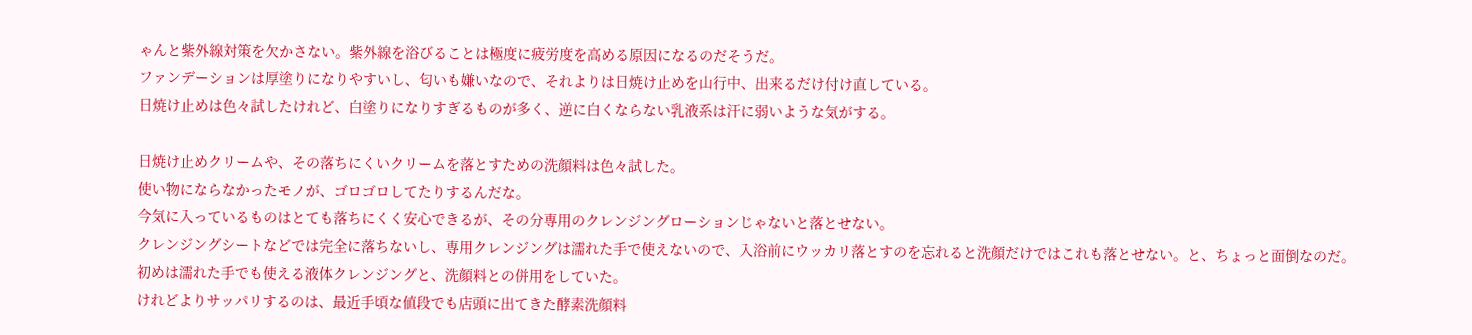ゃんと紫外線対策を欠かさない。紫外線を浴びることは極度に疲労度を高める原因になるのだそうだ。
ファンデーションは厚塗りになりやすいし、匂いも嫌いなので、それよりは日焼け止めを山行中、出来るだけ付け直している。
日焼け止めは色々試したけれど、白塗りになりすぎるものが多く、逆に白くならない乳液系は汗に弱いような気がする。

日焼け止めクリームや、その落ちにくいクリームを落とすための洗顔料は色々試した。
使い物にならなかったモノが、ゴロゴロしてたりするんだな。
今気に入っているものはとても落ちにくく安心できるが、その分専用のクレンジングローションじゃないと落とせない。
クレンジングシートなどでは完全に落ちないし、専用クレンジングは濡れた手で使えないので、入浴前にウッカリ落とすのを忘れると洗顔だけではこれも落とせない。と、ちょっと面倒なのだ。
初めは濡れた手でも使える液体クレンジングと、洗顔料との併用をしていた。
けれどよりサッパリするのは、最近手頃な値段でも店頭に出てきた酵素洗顔料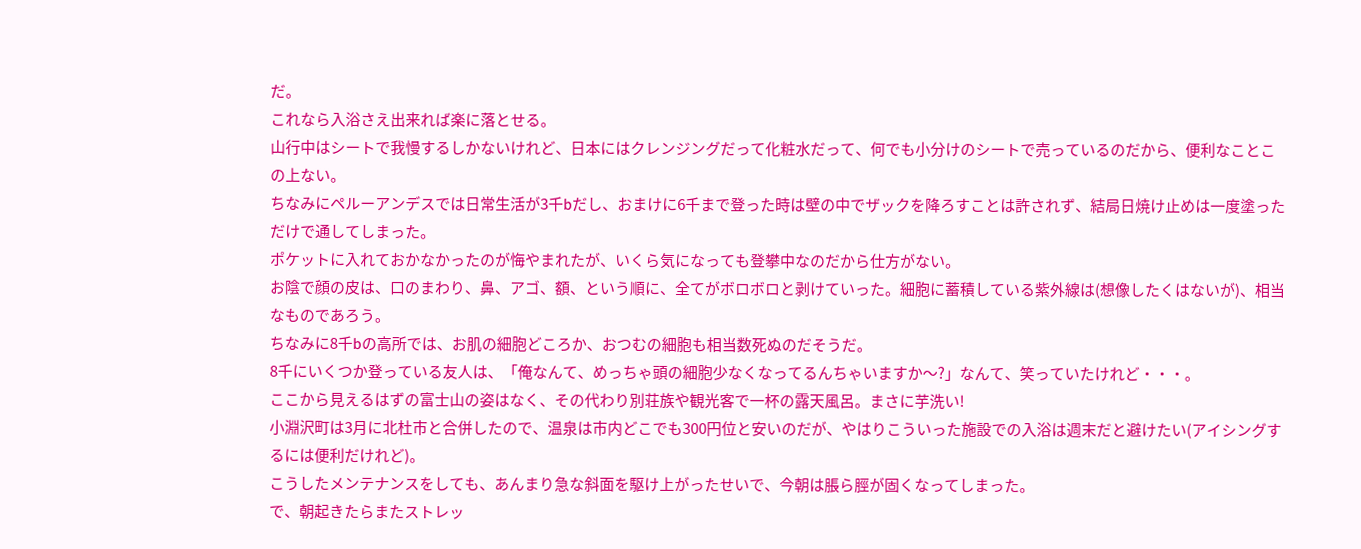だ。
これなら入浴さえ出来れば楽に落とせる。
山行中はシートで我慢するしかないけれど、日本にはクレンジングだって化粧水だって、何でも小分けのシートで売っているのだから、便利なことこの上ない。
ちなみにペルーアンデスでは日常生活が3千bだし、おまけに6千まで登った時は壁の中でザックを降ろすことは許されず、結局日焼け止めは一度塗っただけで通してしまった。
ポケットに入れておかなかったのが悔やまれたが、いくら気になっても登攀中なのだから仕方がない。
お陰で顔の皮は、口のまわり、鼻、アゴ、額、という順に、全てがボロボロと剥けていった。細胞に蓄積している紫外線は(想像したくはないが)、相当なものであろう。
ちなみに8千bの高所では、お肌の細胞どころか、おつむの細胞も相当数死ぬのだそうだ。
8千にいくつか登っている友人は、「俺なんて、めっちゃ頭の細胞少なくなってるんちゃいますか〜?」なんて、笑っていたけれど・・・。
ここから見えるはずの富士山の姿はなく、その代わり別荘族や観光客で一杯の露天風呂。まさに芋洗い!
小淵沢町は3月に北杜市と合併したので、温泉は市内どこでも300円位と安いのだが、やはりこういった施設での入浴は週末だと避けたい(アイシングするには便利だけれど)。
こうしたメンテナンスをしても、あんまり急な斜面を駆け上がったせいで、今朝は脹ら脛が固くなってしまった。
で、朝起きたらまたストレッ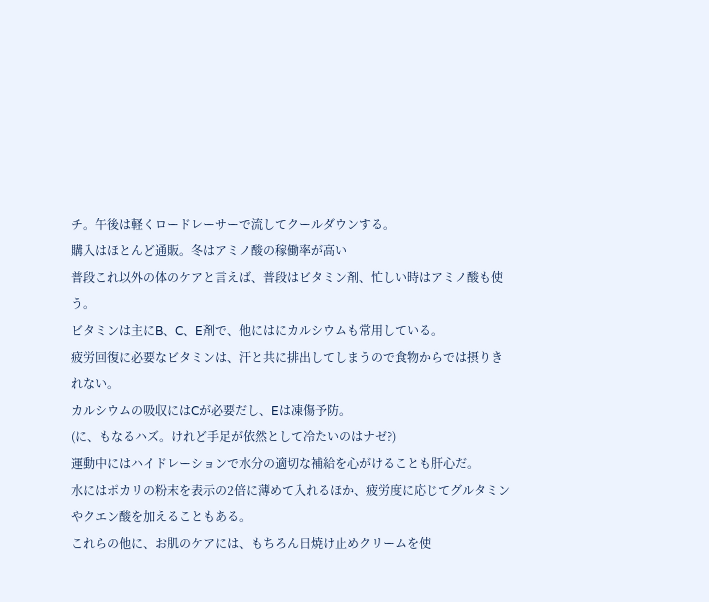チ。午後は軽くロードレーサーで流してクールダウンする。
購入はほとんど通販。冬はアミノ酸の稼働率が高い
普段これ以外の体のケアと言えば、普段はビタミン剤、忙しい時はアミノ酸も使う。
ビタミンは主にB、C、E剤で、他にはにカルシウムも常用している。
疲労回復に必要なビタミンは、汗と共に排出してしまうので食物からでは摂りきれない。
カルシウムの吸収にはCが必要だし、Eは凍傷予防。
(に、もなるハズ。けれど手足が依然として冷たいのはナゼ?)
運動中にはハイドレーションで水分の適切な補給を心がけることも肝心だ。
水にはポカリの粉末を表示の2倍に薄めて入れるほか、疲労度に応じてグルタミンやクエン酸を加えることもある。
これらの他に、お肌のケアには、もちろん日焼け止めクリームを使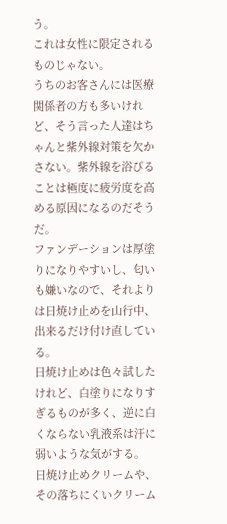う。
これは女性に限定されるものじゃない。
うちのお客さんには医療関係者の方も多いけれど、そう言った人達はちゃんと紫外線対策を欠かさない。紫外線を浴びることは極度に疲労度を高める原因になるのだそうだ。
ファンデーションは厚塗りになりやすいし、匂いも嫌いなので、それよりは日焼け止めを山行中、出来るだけ付け直している。
日焼け止めは色々試したけれど、白塗りになりすぎるものが多く、逆に白くならない乳液系は汗に弱いような気がする。
日焼け止めクリームや、その落ちにくいクリーム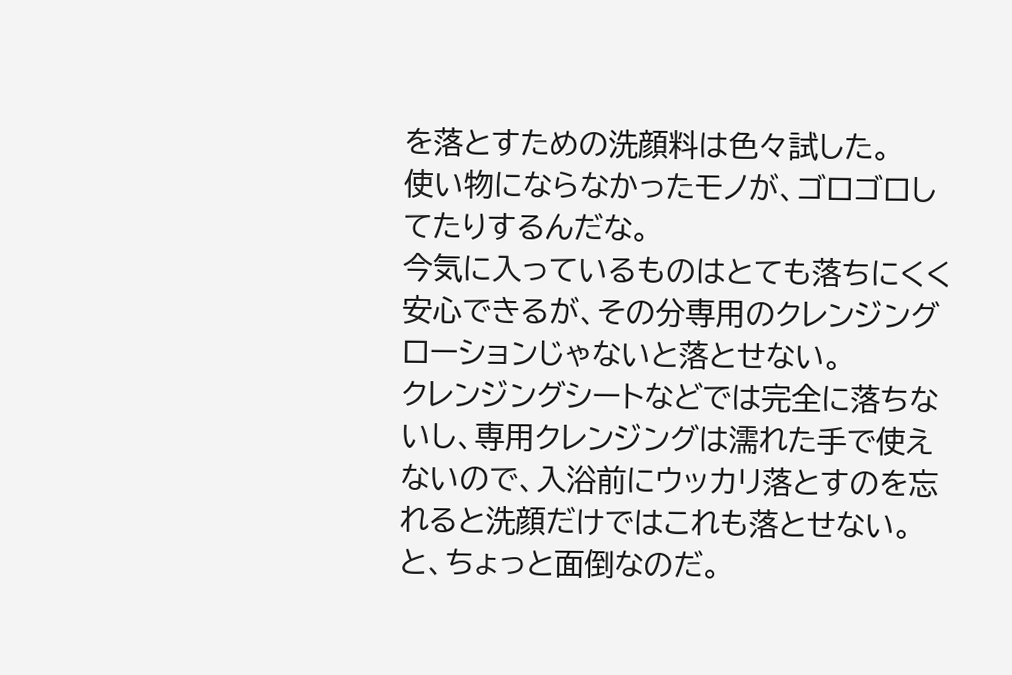を落とすための洗顔料は色々試した。
使い物にならなかったモノが、ゴロゴロしてたりするんだな。
今気に入っているものはとても落ちにくく安心できるが、その分専用のクレンジングローションじゃないと落とせない。
クレンジングシートなどでは完全に落ちないし、専用クレンジングは濡れた手で使えないので、入浴前にウッカリ落とすのを忘れると洗顔だけではこれも落とせない。と、ちょっと面倒なのだ。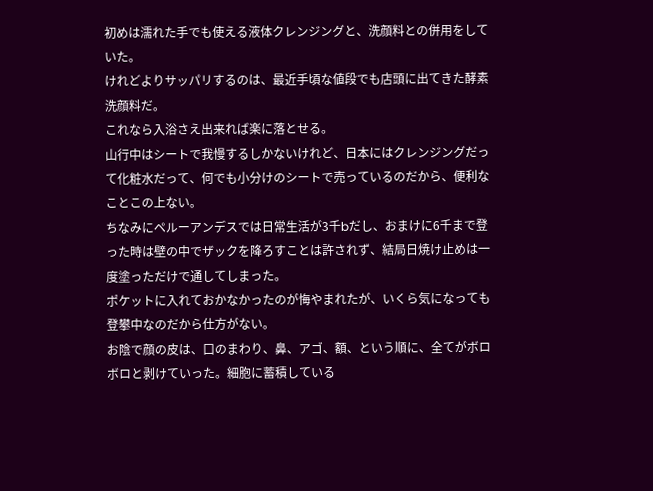初めは濡れた手でも使える液体クレンジングと、洗顔料との併用をしていた。
けれどよりサッパリするのは、最近手頃な値段でも店頭に出てきた酵素洗顔料だ。
これなら入浴さえ出来れば楽に落とせる。
山行中はシートで我慢するしかないけれど、日本にはクレンジングだって化粧水だって、何でも小分けのシートで売っているのだから、便利なことこの上ない。
ちなみにペルーアンデスでは日常生活が3千bだし、おまけに6千まで登った時は壁の中でザックを降ろすことは許されず、結局日焼け止めは一度塗っただけで通してしまった。
ポケットに入れておかなかったのが悔やまれたが、いくら気になっても登攀中なのだから仕方がない。
お陰で顔の皮は、口のまわり、鼻、アゴ、額、という順に、全てがボロボロと剥けていった。細胞に蓄積している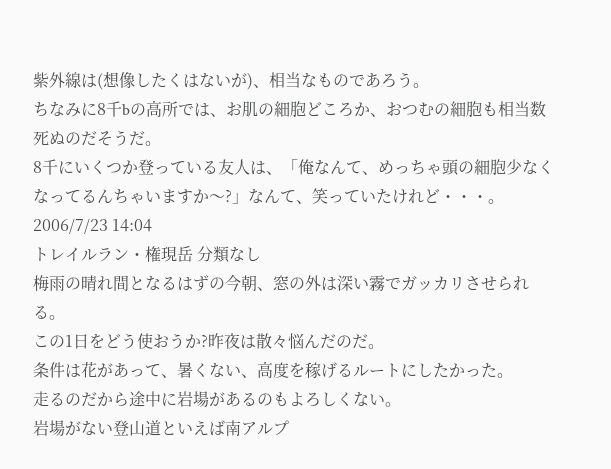紫外線は(想像したくはないが)、相当なものであろう。
ちなみに8千bの高所では、お肌の細胞どころか、おつむの細胞も相当数死ぬのだそうだ。
8千にいくつか登っている友人は、「俺なんて、めっちゃ頭の細胞少なくなってるんちゃいますか〜?」なんて、笑っていたけれど・・・。
2006/7/23 14:04
トレイルラン・権現岳 分類なし
梅雨の晴れ間となるはずの今朝、窓の外は深い霧でガッカリさせられる。
この1日をどう使おうか?昨夜は散々悩んだのだ。
条件は花があって、暑くない、高度を稼げるルートにしたかった。
走るのだから途中に岩場があるのもよろしくない。
岩場がない登山道といえば南アルプ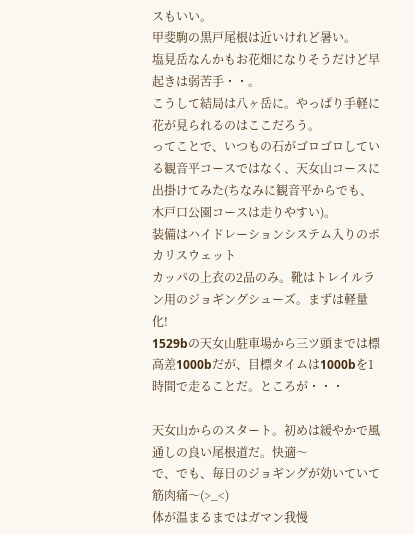スもいい。
甲斐駒の黒戸尾根は近いけれど暑い。
塩見岳なんかもお花畑になりそうだけど早起きは弱苦手・・。
こうして結局は八ヶ岳に。やっぱり手軽に花が見られるのはここだろう。
ってことで、いつもの石がゴロゴロしている観音平コースではなく、天女山コースに出掛けてみた(ちなみに観音平からでも、木戸口公園コースは走りやすい)。
装備はハイドレーションシステム入りのポカリスウェット
カッパの上衣の2品のみ。靴はトレイルラン用のジョギングシューズ。まずは軽量化!
1529bの天女山駐車場から三ツ頭までは標高差1000bだが、目標タイムは1000bを1時間で走ることだ。ところが・・・

天女山からのスタート。初めは緩やかで風通しの良い尾根道だ。快適〜
で、でも、毎日のジョギングが効いていて筋肉痛〜(>_<)
体が温まるまではガマン我慢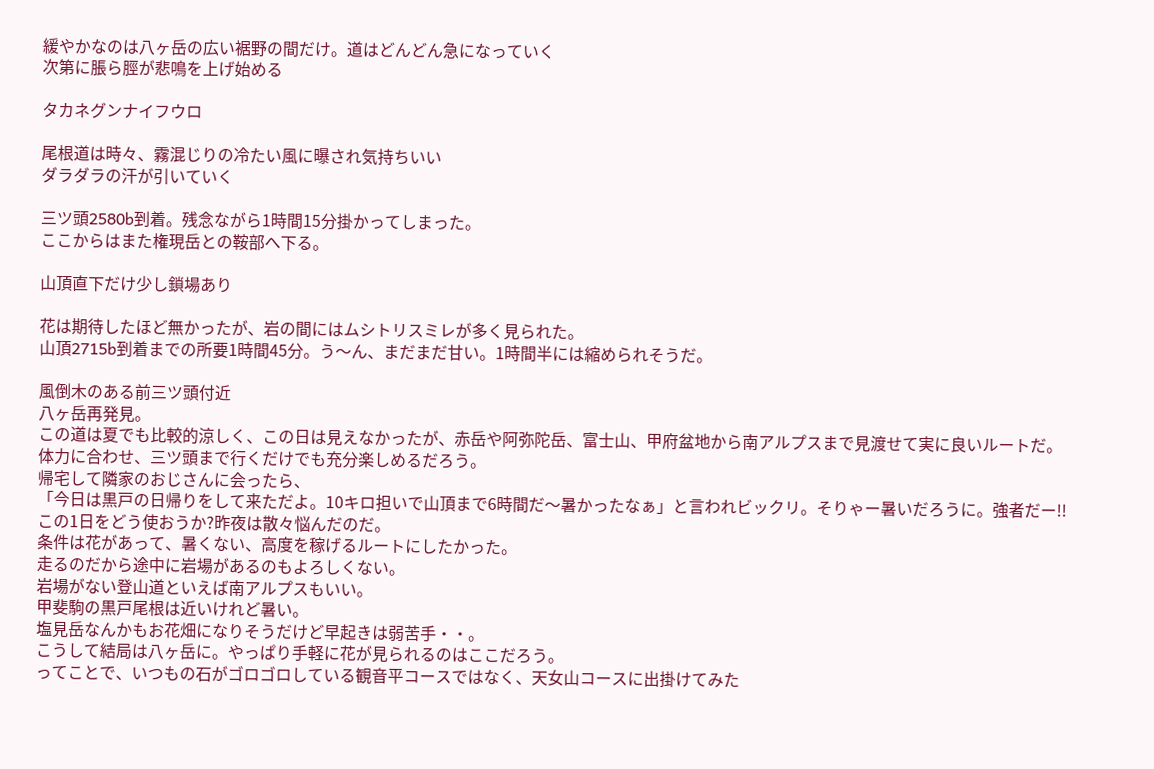緩やかなのは八ヶ岳の広い裾野の間だけ。道はどんどん急になっていく
次第に脹ら脛が悲鳴を上げ始める

タカネグンナイフウロ

尾根道は時々、霧混じりの冷たい風に曝され気持ちいい
ダラダラの汗が引いていく

三ツ頭2580b到着。残念ながら1時間15分掛かってしまった。
ここからはまた権現岳との鞍部へ下る。

山頂直下だけ少し鎖場あり

花は期待したほど無かったが、岩の間にはムシトリスミレが多く見られた。
山頂2715b到着までの所要1時間45分。う〜ん、まだまだ甘い。1時間半には縮められそうだ。

風倒木のある前三ツ頭付近
八ヶ岳再発見。
この道は夏でも比較的涼しく、この日は見えなかったが、赤岳や阿弥陀岳、富士山、甲府盆地から南アルプスまで見渡せて実に良いルートだ。
体力に合わせ、三ツ頭まで行くだけでも充分楽しめるだろう。
帰宅して隣家のおじさんに会ったら、
「今日は黒戸の日帰りをして来ただよ。10キロ担いで山頂まで6時間だ〜暑かったなぁ」と言われビックリ。そりゃー暑いだろうに。強者だー!!
この1日をどう使おうか?昨夜は散々悩んだのだ。
条件は花があって、暑くない、高度を稼げるルートにしたかった。
走るのだから途中に岩場があるのもよろしくない。
岩場がない登山道といえば南アルプスもいい。
甲斐駒の黒戸尾根は近いけれど暑い。
塩見岳なんかもお花畑になりそうだけど早起きは弱苦手・・。
こうして結局は八ヶ岳に。やっぱり手軽に花が見られるのはここだろう。
ってことで、いつもの石がゴロゴロしている観音平コースではなく、天女山コースに出掛けてみた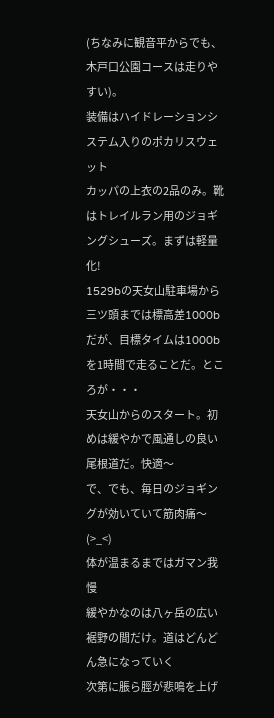(ちなみに観音平からでも、木戸口公園コースは走りやすい)。
装備はハイドレーションシステム入りのポカリスウェット
カッパの上衣の2品のみ。靴はトレイルラン用のジョギングシューズ。まずは軽量化!
1529bの天女山駐車場から三ツ頭までは標高差1000bだが、目標タイムは1000bを1時間で走ることだ。ところが・・・
天女山からのスタート。初めは緩やかで風通しの良い尾根道だ。快適〜
で、でも、毎日のジョギングが効いていて筋肉痛〜(>_<)
体が温まるまではガマン我慢
緩やかなのは八ヶ岳の広い裾野の間だけ。道はどんどん急になっていく
次第に脹ら脛が悲鳴を上げ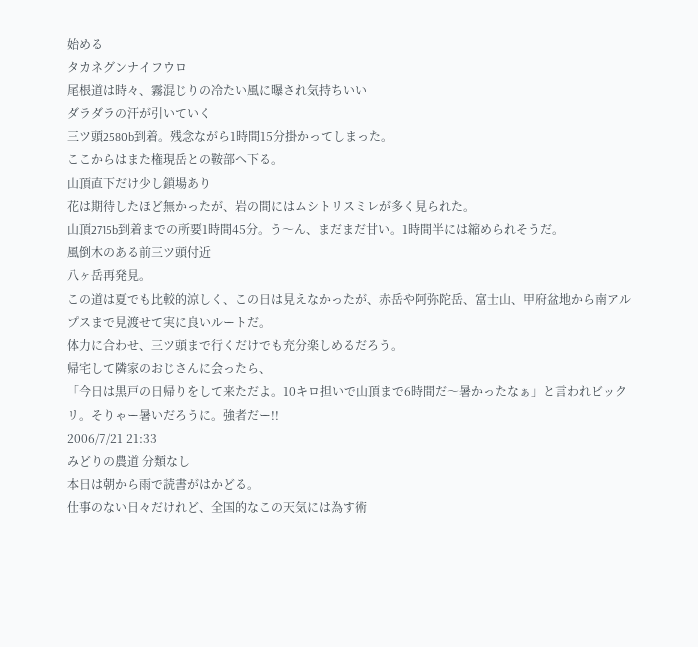始める
タカネグンナイフウロ
尾根道は時々、霧混じりの冷たい風に曝され気持ちいい
ダラダラの汗が引いていく
三ツ頭2580b到着。残念ながら1時間15分掛かってしまった。
ここからはまた権現岳との鞍部へ下る。
山頂直下だけ少し鎖場あり
花は期待したほど無かったが、岩の間にはムシトリスミレが多く見られた。
山頂2715b到着までの所要1時間45分。う〜ん、まだまだ甘い。1時間半には縮められそうだ。
風倒木のある前三ツ頭付近
八ヶ岳再発見。
この道は夏でも比較的涼しく、この日は見えなかったが、赤岳や阿弥陀岳、富士山、甲府盆地から南アルプスまで見渡せて実に良いルートだ。
体力に合わせ、三ツ頭まで行くだけでも充分楽しめるだろう。
帰宅して隣家のおじさんに会ったら、
「今日は黒戸の日帰りをして来ただよ。10キロ担いで山頂まで6時間だ〜暑かったなぁ」と言われビックリ。そりゃー暑いだろうに。強者だー!!
2006/7/21 21:33
みどりの農道 分類なし
本日は朝から雨で読書がはかどる。
仕事のない日々だけれど、全国的なこの天気には為す術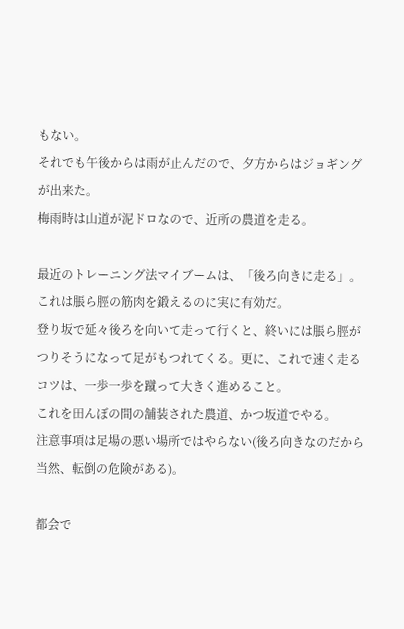もない。
それでも午後からは雨が止んだので、夕方からはジョギングが出来た。
梅雨時は山道が泥ドロなので、近所の農道を走る。

最近のトレーニング法マイブームは、「後ろ向きに走る」。
これは脹ら脛の筋肉を鍛えるのに実に有効だ。
登り坂で延々後ろを向いて走って行くと、終いには脹ら脛がつりそうになって足がもつれてくる。更に、これで速く走るコツは、一歩一歩を蹴って大きく進めること。
これを田んぼの間の舗装された農道、かつ坂道でやる。
注意事項は足場の悪い場所ではやらない(後ろ向きなのだから当然、転倒の危険がある)。

都会で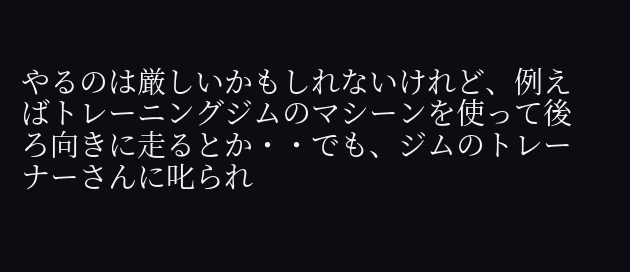やるのは厳しいかもしれないけれど、例えばトレーニングジムのマシーンを使って後ろ向きに走るとか・・でも、ジムのトレーナーさんに叱られ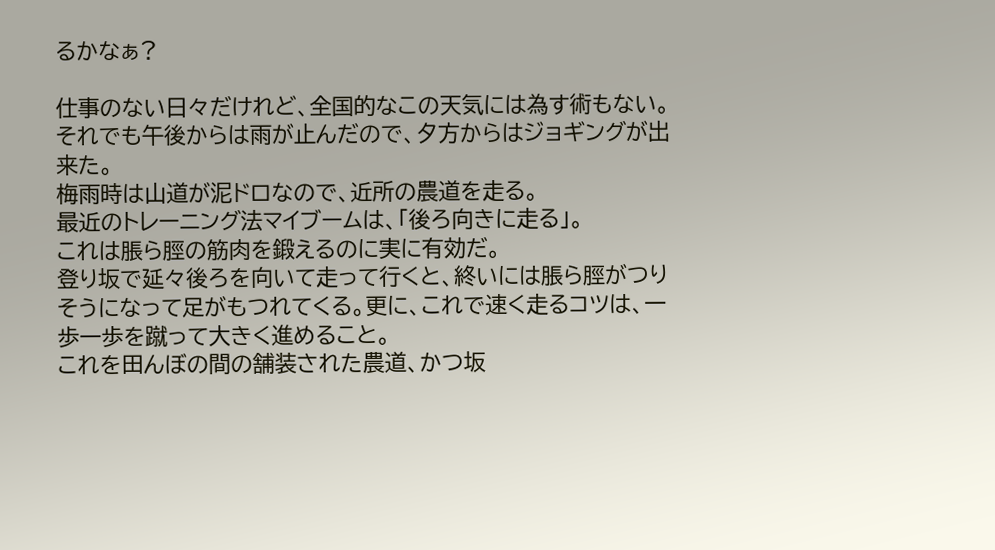るかなぁ?

仕事のない日々だけれど、全国的なこの天気には為す術もない。
それでも午後からは雨が止んだので、夕方からはジョギングが出来た。
梅雨時は山道が泥ドロなので、近所の農道を走る。
最近のトレーニング法マイブームは、「後ろ向きに走る」。
これは脹ら脛の筋肉を鍛えるのに実に有効だ。
登り坂で延々後ろを向いて走って行くと、終いには脹ら脛がつりそうになって足がもつれてくる。更に、これで速く走るコツは、一歩一歩を蹴って大きく進めること。
これを田んぼの間の舗装された農道、かつ坂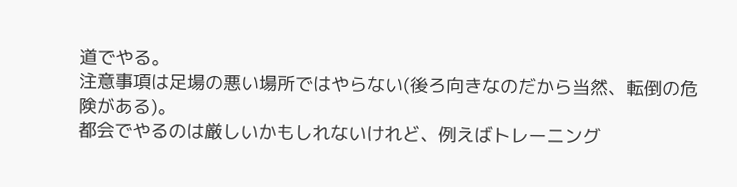道でやる。
注意事項は足場の悪い場所ではやらない(後ろ向きなのだから当然、転倒の危険がある)。
都会でやるのは厳しいかもしれないけれど、例えばトレーニング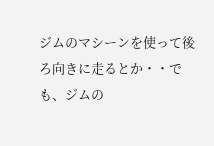ジムのマシーンを使って後ろ向きに走るとか・・でも、ジムの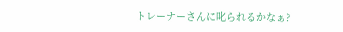トレーナーさんに叱られるかなぁ?